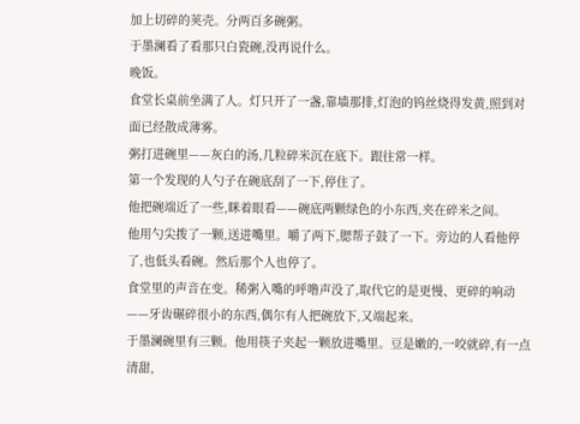加上切碎的荚壳。分两百多碗粥。
于墨澜看了看那只白瓷碗,没再说什么。
晚饭。
食堂长桌前坐满了人。灯只开了一盏,靠墙那排,灯泡的钨丝烧得发黄,照到对面已经散成薄雾。
粥打进碗里——灰白的汤,几粒碎米沉在底下。跟往常一样。
第一个发现的人勺子在碗底刮了一下,停住了。
他把碗端近了一些,眯着眼看——碗底两颗绿色的小东西,夹在碎米之间。
他用勺尖拨了一颗,送进嘴里。嚼了两下,腮帮子鼓了一下。旁边的人看他停了,也低头看碗。然后那个人也停了。
食堂里的声音在变。稀粥入嘴的呼噜声没了,取代它的是更慢、更碎的响动——牙齿碾碎很小的东西,偶尔有人把碗放下,又端起来。
于墨澜碗里有三颗。他用筷子夹起一颗放进嘴里。豆是嫩的,一咬就碎,有一点清甜,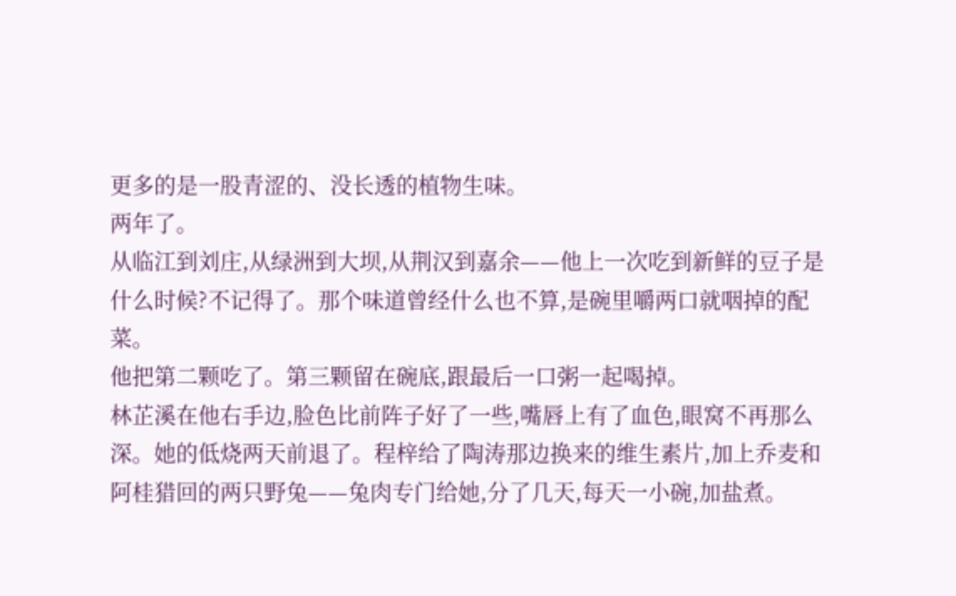更多的是一股青涩的、没长透的植物生味。
两年了。
从临江到刘庄,从绿洲到大坝,从荆汉到嘉余——他上一次吃到新鲜的豆子是什么时候?不记得了。那个味道曾经什么也不算,是碗里嚼两口就咽掉的配菜。
他把第二颗吃了。第三颗留在碗底,跟最后一口粥一起喝掉。
林芷溪在他右手边,脸色比前阵子好了一些,嘴唇上有了血色,眼窝不再那么深。她的低烧两天前退了。程梓给了陶涛那边换来的维生素片,加上乔麦和阿桂猎回的两只野兔——兔肉专门给她,分了几天,每天一小碗,加盐煮。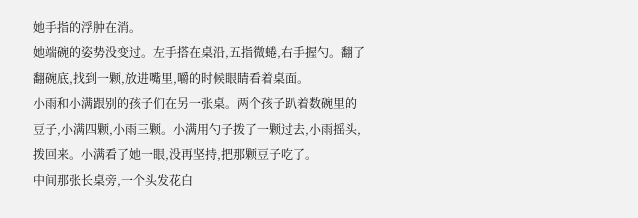她手指的浮肿在消。
她端碗的姿势没变过。左手搭在桌沿,五指微蜷,右手握勺。翻了翻碗底,找到一颗,放进嘴里,嚼的时候眼睛看着桌面。
小雨和小满跟别的孩子们在另一张桌。两个孩子趴着数碗里的豆子,小满四颗,小雨三颗。小满用勺子拨了一颗过去,小雨摇头,拨回来。小满看了她一眼,没再坚持,把那颗豆子吃了。
中间那张长桌旁,一个头发花白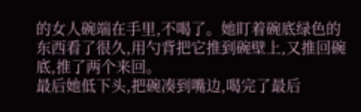的女人碗端在手里,不喝了。她盯着碗底绿色的东西看了很久,用勺背把它推到碗壁上,又推回碗底,推了两个来回。
最后她低下头,把碗凑到嘴边,喝完了最后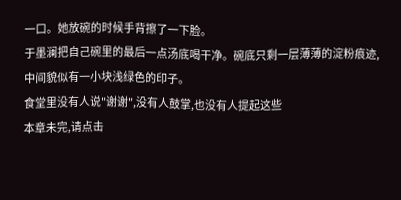一口。她放碗的时候手背擦了一下脸。
于墨澜把自己碗里的最后一点汤底喝干净。碗底只剩一层薄薄的淀粉痕迹,中间貌似有一小块浅绿色的印子。
食堂里没有人说"谢谢",没有人鼓掌,也没有人提起这些
本章未完,请点击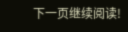下一页继续阅读!